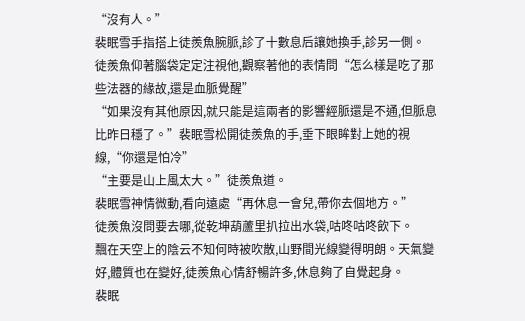“沒有人。”
裴眠雪手指搭上徒羨魚腕脈,診了十數息后讓她換手,診另一側。
徒羨魚仰著腦袋定定注視他,觀察著他的表情問“怎么樣是吃了那些法器的緣故,還是血脈覺醒”
“如果沒有其他原因,就只能是這兩者的影響經脈還是不通,但脈息比昨日穩了。”裴眠雪松開徒羨魚的手,垂下眼眸對上她的視線,“你還是怕冷”
“主要是山上風太大。”徒羨魚道。
裴眠雪神情微動,看向遠處“再休息一會兒,帶你去個地方。”
徒羨魚沒問要去哪,從乾坤葫蘆里扒拉出水袋,咕咚咕咚飲下。
飄在天空上的陰云不知何時被吹散,山野間光線變得明朗。天氣變好,體質也在變好,徒羨魚心情舒暢許多,休息夠了自覺起身。
裴眠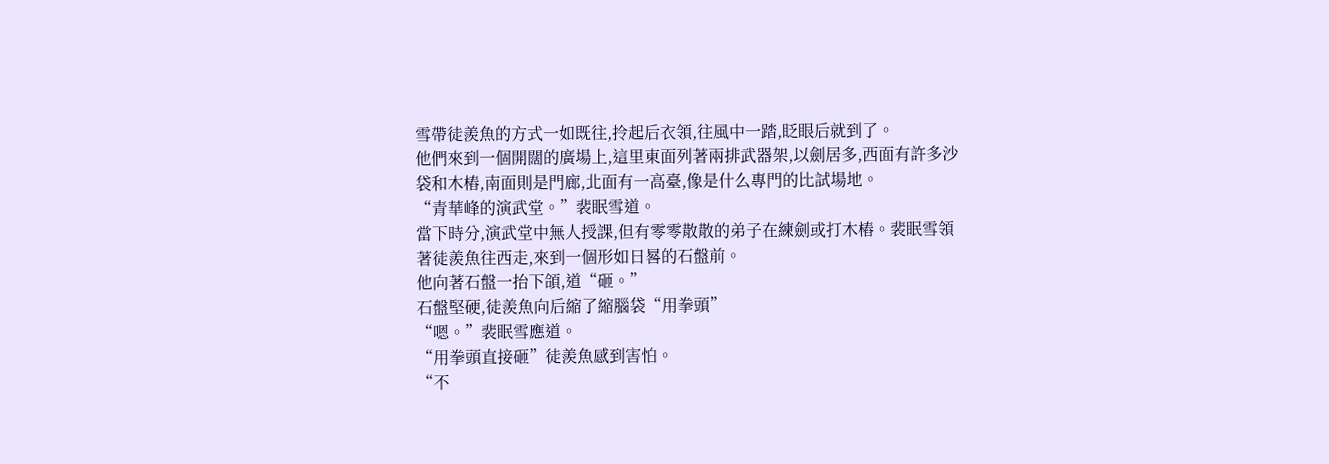雪帶徒羨魚的方式一如既往,拎起后衣領,往風中一踏,眨眼后就到了。
他們來到一個開闊的廣場上,這里東面列著兩排武器架,以劍居多,西面有許多沙袋和木樁,南面則是門廊,北面有一高臺,像是什么專門的比試場地。
“青華峰的演武堂。”裴眠雪道。
當下時分,演武堂中無人授課,但有零零散散的弟子在練劍或打木樁。裴眠雪領著徒羨魚往西走,來到一個形如日晷的石盤前。
他向著石盤一抬下頜,道“砸。”
石盤堅硬,徒羨魚向后縮了縮腦袋“用拳頭”
“嗯。”裴眠雪應道。
“用拳頭直接砸”徒羨魚感到害怕。
“不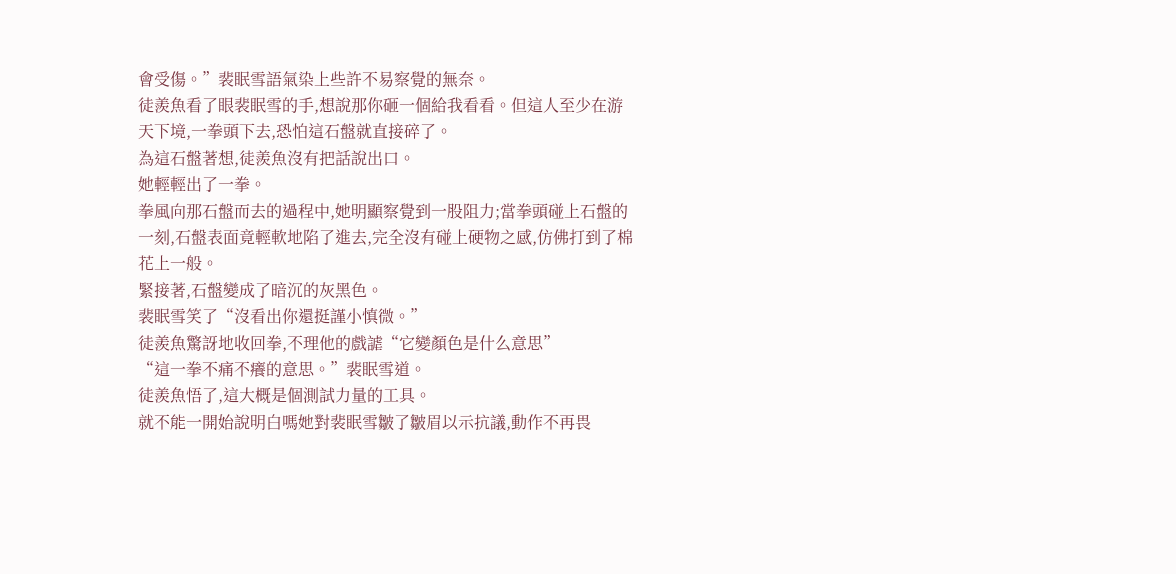會受傷。”裴眠雪語氣染上些許不易察覺的無奈。
徒羨魚看了眼裴眠雪的手,想說那你砸一個給我看看。但這人至少在游天下境,一拳頭下去,恐怕這石盤就直接碎了。
為這石盤著想,徒羨魚沒有把話說出口。
她輕輕出了一拳。
拳風向那石盤而去的過程中,她明顯察覺到一股阻力;當拳頭碰上石盤的一刻,石盤表面竟輕軟地陷了進去,完全沒有碰上硬物之感,仿佛打到了棉花上一般。
緊接著,石盤變成了暗沉的灰黑色。
裴眠雪笑了“沒看出你還挺謹小慎微。”
徒羨魚驚訝地收回拳,不理他的戲謔“它變顏色是什么意思”
“這一拳不痛不癢的意思。”裴眠雪道。
徒羨魚悟了,這大概是個測試力量的工具。
就不能一開始說明白嗎她對裴眠雪皺了皺眉以示抗議,動作不再畏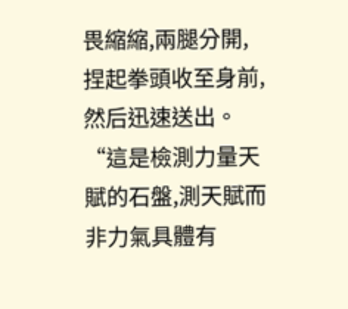畏縮縮,兩腿分開,捏起拳頭收至身前,然后迅速送出。
“這是檢測力量天賦的石盤,測天賦而非力氣具體有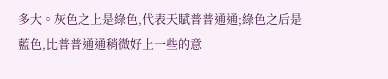多大。灰色之上是綠色,代表天賦普普通通;綠色之后是藍色,比普普通通稍微好上一些的意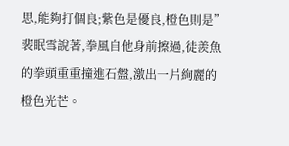思,能夠打個良;紫色是優良,橙色則是”
裴眠雪說著,拳風自他身前擦過,徒羨魚的拳頭重重撞進石盤,激出一片絢麗的橙色光芒。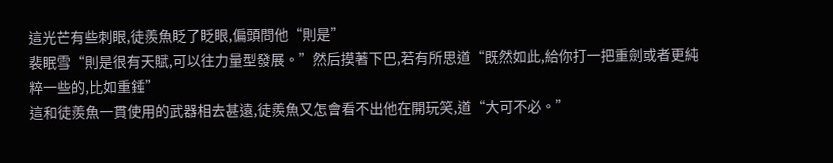這光芒有些刺眼,徒羨魚眨了眨眼,偏頭問他“則是”
裴眠雪“則是很有天賦,可以往力量型發展。”然后摸著下巴,若有所思道“既然如此,給你打一把重劍或者更純粹一些的,比如重錘”
這和徒羨魚一貫使用的武器相去甚遠,徒羨魚又怎會看不出他在開玩笑,道“大可不必。”